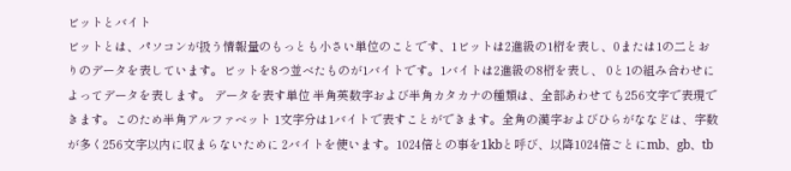ビットとバイト
ビットとは、パソコンが扱う情報量のもっとも小さい単位のことです、1ビットは2進級の1桁を表し、0または1の二とおりのデータを表しています。ビットを8つ並べたものが1バイトです。1バイトは2進級の8桁を表し、 0と1の組み合わせによってデータを表します。 データを表す単位 半角英数字および半角カタカナの種類は、全部あわせても256文字で表現できます。このため半角アルファベット 1文字分は1バイトで表すことができます。全角の漢字およびひらがななどは、字数が多く256文字以内に収まらないために 2バイトを使います。1024倍との事を1kbと呼び、以降1024倍ごとにmb、gb、tb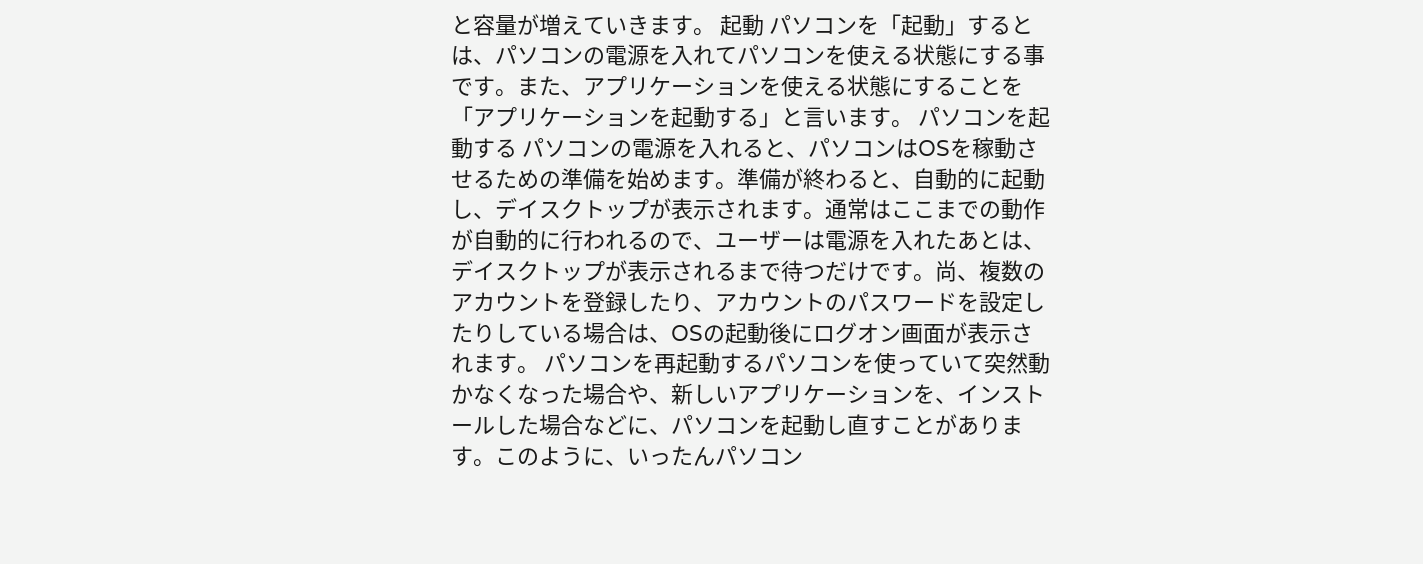と容量が増えていきます。 起動 パソコンを「起動」するとは、パソコンの電源を入れてパソコンを使える状態にする事です。また、アプリケーションを使える状態にすることを「アプリケーションを起動する」と言います。 パソコンを起動する パソコンの電源を入れると、パソコンはOSを稼動させるための準備を始めます。準備が終わると、自動的に起動し、デイスクトップが表示されます。通常はここまでの動作が自動的に行われるので、ユーザーは電源を入れたあとは、デイスクトップが表示されるまで待つだけです。尚、複数のアカウントを登録したり、アカウントのパスワードを設定したりしている場合は、OSの起動後にログオン画面が表示されます。 パソコンを再起動するパソコンを使っていて突然動かなくなった場合や、新しいアプリケーションを、インストールした場合などに、パソコンを起動し直すことがあります。このように、いったんパソコン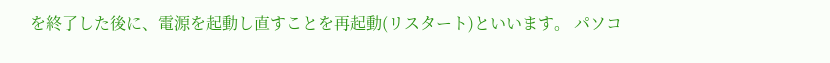を終了した後に、電源を起動し直すことを再起動(リスタート)といいます。 パソコ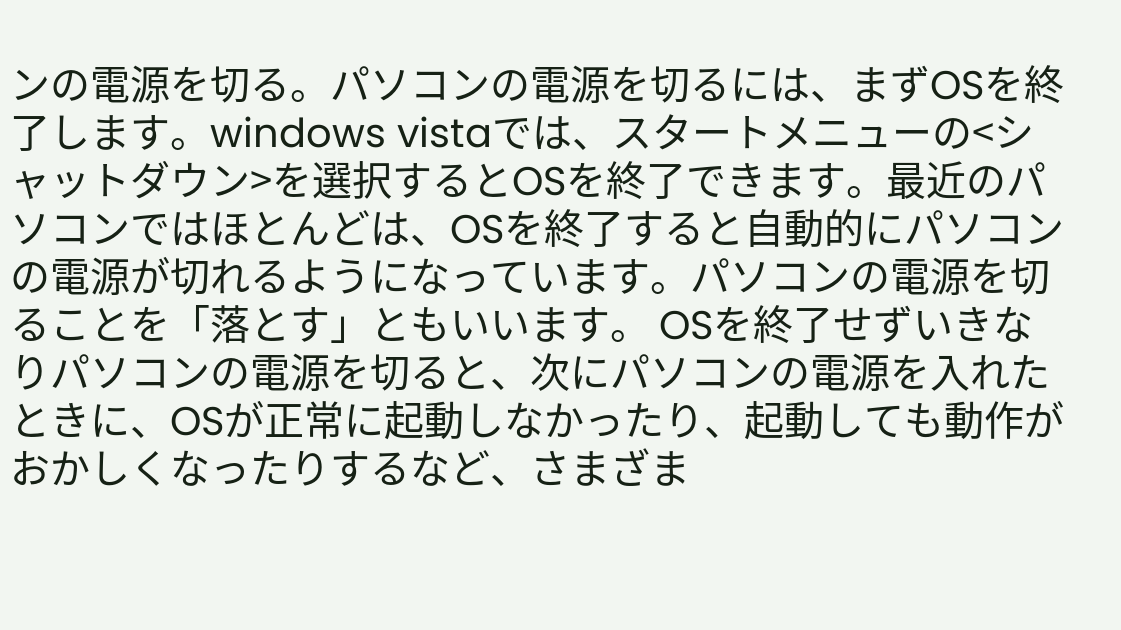ンの電源を切る。パソコンの電源を切るには、まずOSを終了します。windows vistaでは、スタートメニューの<シャットダウン>を選択するとOSを終了できます。最近のパソコンではほとんどは、OSを終了すると自動的にパソコンの電源が切れるようになっています。パソコンの電源を切ることを「落とす」ともいいます。 OSを終了せずいきなりパソコンの電源を切ると、次にパソコンの電源を入れたときに、OSが正常に起動しなかったり、起動しても動作がおかしくなったりするなど、さまざま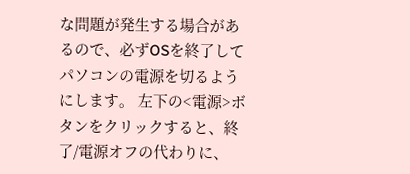な問題が発生する場合があるので、必ずOSを終了してパソコンの電源を切るようにします。 左下の<電源>ボタンをクリックすると、終了/電源オフの代わりに、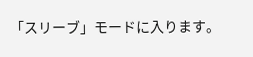「スリーブ」モードに入ります。